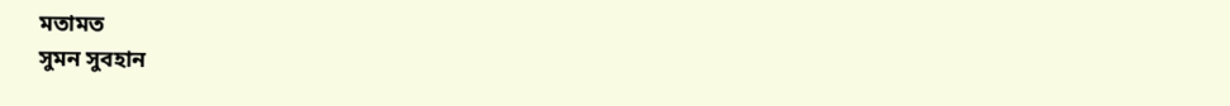মতামত
সুমন সুবহান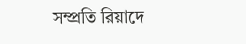সম্প্রতি রিয়াদে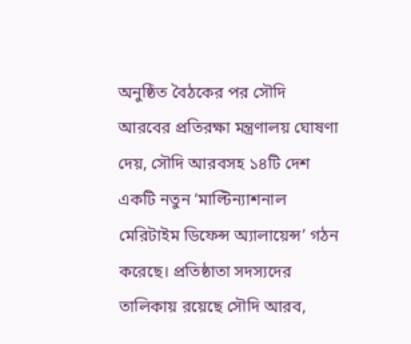অনুষ্ঠিত বৈঠকের পর সৌদি আরবের প্রতিরক্ষা মন্ত্রণালয় ঘোষণা দেয়, সৌদি আরবসহ ১৪টি দেশ একটি নতুন ‘মাল্টিন্যাশনাল মেরিটাইম ডিফেন্স অ্যালায়েন্স’ গঠন করেছে। প্রতিষ্ঠাতা সদস্যদের তালিকায় রয়েছে সৌদি আরব,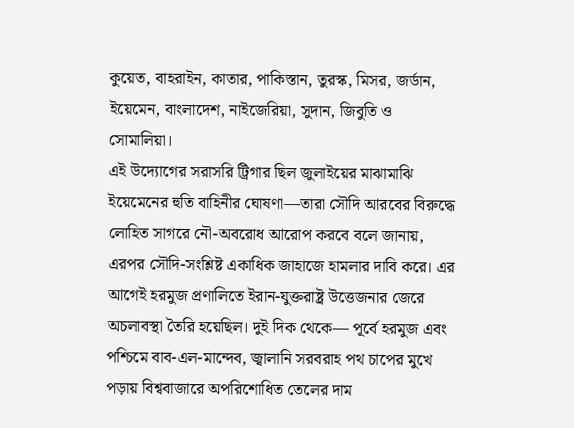কুয়েত, বাহরাইন, কাতার, পাকিস্তান, তুরস্ক, মিসর, জর্ডান, ইয়েমেন, বাংলাদেশ, নাইজেরিয়া, সুদান, জিবুতি ও সোমালিয়া।
এই উদ্যোগের সরাসরি ট্রিগার ছিল জুলাইয়ের মাঝামাঝি ইয়েমেনের হুতি বাহিনীর ঘোষণা—তারা সৌদি আরবের বিরুদ্ধে লোহিত সাগরে নৌ-অবরোধ আরোপ করবে বলে জানায়, এরপর সৌদি-সংশ্লিষ্ট একাধিক জাহাজে হামলার দাবি করে। এর আগেই হরমুজ প্রণালিতে ইরান-যুক্তরাষ্ট্র উত্তেজনার জেরে অচলাবস্থা তৈরি হয়েছিল। দুই দিক থেকে— পূর্বে হরমুজ এবং পশ্চিমে বাব-এল-মান্দেব, জ্বালানি সরবরাহ পথ চাপের মুখে পড়ায় বিশ্ববাজারে অপরিশোধিত তেলের দাম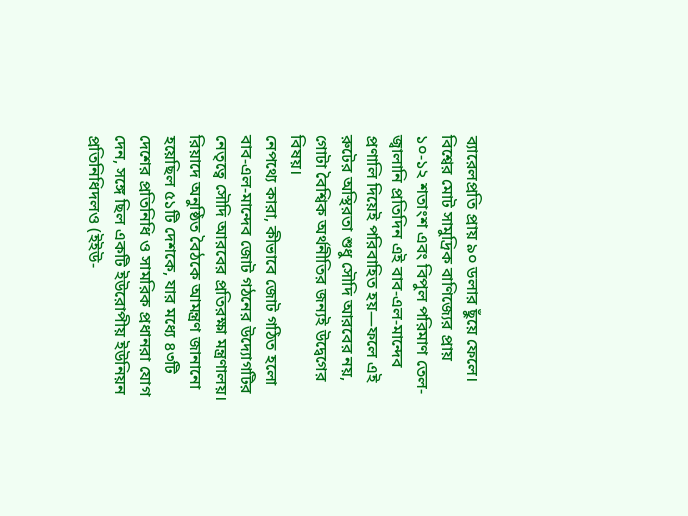ব্যারেলপ্রতি প্রায় ৯০ ডলার ছুঁয়ে ফেলে। বিশ্বের মোট সামুদ্রিক বাণিজ্যের প্রায় ১০-১২ শতাংশ এবং বিপুল পরিমাণ তেল-জ্বালানি প্রতিদিন এই বাব-এল-মান্দেব প্রণালি দিয়েই পরিবাহিত হয়—ফলে এই রুটের অস্থিরতা শুধু সৌদি আরবের নয়, গোটা বৈশ্বিক অর্থনীতির জন্যই উদ্বেগের বিষয়।
নেপথ্যে কারা, কীভাবে জোট গঠিত হলো
বাব-এল-মান্দেব জোট গঠনের উদ্যোগটির নেতৃত্বে সৌদি আরবের প্রতিরক্ষা মন্ত্রণালয়। রিয়াদে অনুষ্ঠিত বৈঠকে আমন্ত্রণ জানানো হয়েছিল ৫১টি দেশকে, যার মধ্যে ৪৩টি দেশের প্রতিনিধি ও সামরিক প্রধানরা যোগ দেন, সঙ্গে ছিল একটি ইউরোপীয় ইউনিয়ন প্রতিনিধিদলও (ইইউ-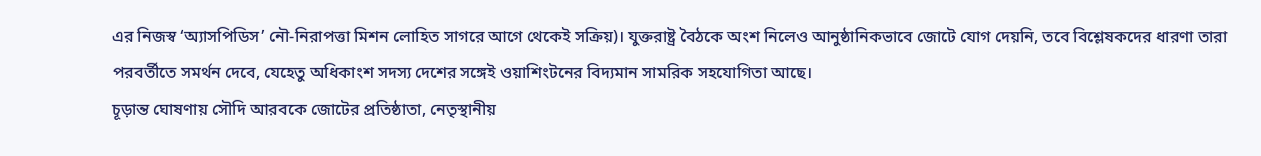এর নিজস্ব ‘অ্যাসপিডিস’ নৌ-নিরাপত্তা মিশন লোহিত সাগরে আগে থেকেই সক্রিয়)। যুক্তরাষ্ট্র বৈঠকে অংশ নিলেও আনুষ্ঠানিকভাবে জোটে যোগ দেয়নি, তবে বিশ্লেষকদের ধারণা তারা পরবর্তীতে সমর্থন দেবে, যেহেতু অধিকাংশ সদস্য দেশের সঙ্গেই ওয়াশিংটনের বিদ্যমান সামরিক সহযোগিতা আছে।
চূড়ান্ত ঘোষণায় সৌদি আরবকে জোটের প্রতিষ্ঠাতা, নেতৃস্থানীয়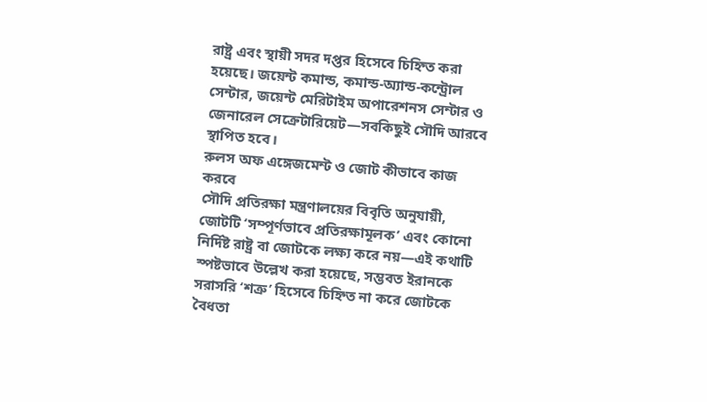রাষ্ট্র এবং স্থায়ী সদর দপ্তর হিসেবে চিহ্নিত করা হয়েছে। জয়েন্ট কমান্ড, কমান্ড-অ্যান্ড-কন্ট্রোল সেন্টার, জয়েন্ট মেরিটাইম অপারেশনস সেন্টার ও জেনারেল সেক্রেটারিয়েট—সবকিছুই সৌদি আরবে স্থাপিত হবে।
রুলস অফ এঙ্গেজমেন্ট ও জোট কীভাবে কাজ করবে
সৌদি প্রতিরক্ষা মন্ত্রণালয়ের বিবৃতি অনুযায়ী, জোটটি ‘সম্পূর্ণভাবে প্রতিরক্ষামূলক’ এবং কোনো নির্দিষ্ট রাষ্ট্র বা জোটকে লক্ষ্য করে নয়—এই কথাটি স্পষ্টভাবে উল্লেখ করা হয়েছে, সম্ভবত ইরানকে সরাসরি ‘শত্রু’ হিসেবে চিহ্নিত না করে জোটকে বৈধতা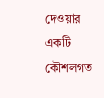দেওয়ার একটি কৌশলগত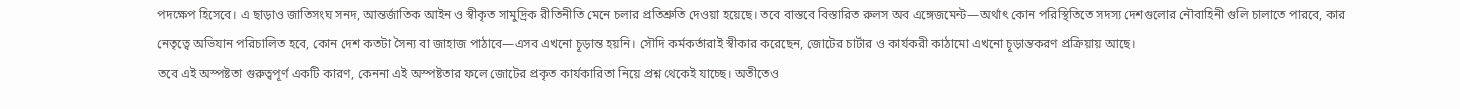পদক্ষেপ হিসেবে। এ ছাড়াও জাতিসংঘ সনদ, আন্তর্জাতিক আইন ও স্বীকৃত সামুদ্রিক রীতিনীতি মেনে চলার প্রতিশ্রুতি দেওয়া হয়েছে। তবে বাস্তবে বিস্তারিত রুলস অব এঙ্গেজমেন্ট—অর্থাৎ কোন পরিস্থিতিতে সদস্য দেশগুলোর নৌবাহিনী গুলি চালাতে পারবে, কার নেতৃত্বে অভিযান পরিচালিত হবে, কোন দেশ কতটা সৈন্য বা জাহাজ পাঠাবে—এসব এখনো চূড়ান্ত হয়নি। সৌদি কর্মকর্তারাই স্বীকার করেছেন, জোটের চার্টার ও কার্যকরী কাঠামো এখনো চূড়ান্তকরণ প্রক্রিয়ায় আছে।
তবে এই অস্পষ্টতা গুরুত্বপূর্ণ একটি কারণ, কেননা এই অস্পষ্টতার ফলে জোটের প্রকৃত কার্যকারিতা নিয়ে প্রশ্ন থেকেই যাচ্ছে। অতীতেও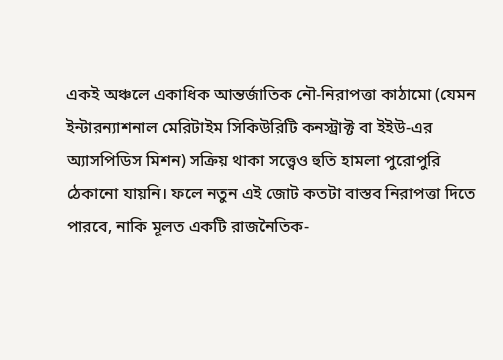একই অঞ্চলে একাধিক আন্তর্জাতিক নৌ-নিরাপত্তা কাঠামো (যেমন ইন্টারন্যাশনাল মেরিটাইম সিকিউরিটি কনস্ট্রাক্ট বা ইইউ-এর অ্যাসপিডিস মিশন) সক্রিয় থাকা সত্ত্বেও হুতি হামলা পুরোপুরি ঠেকানো যায়নি। ফলে নতুন এই জোট কতটা বাস্তব নিরাপত্তা দিতে পারবে, নাকি মূলত একটি রাজনৈতিক-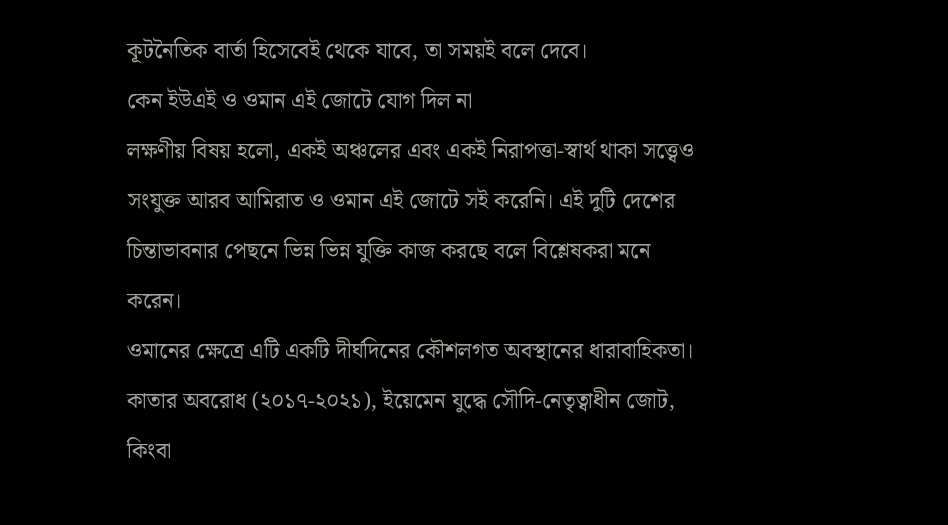কূটনৈতিক বার্তা হিসেবেই থেকে যাবে, তা সময়ই বলে দেবে।
কেন ইউএই ও ওমান এই জোটে যোগ দিল না
লক্ষণীয় বিষয় হলো, একই অঞ্চলের এবং একই নিরাপত্তা-স্বার্থ থাকা সত্ত্বেও সংযুক্ত আরব আমিরাত ও ওমান এই জোটে সই করেনি। এই দুটি দেশের চিন্তাভাবনার পেছনে ভিন্ন ভিন্ন যুক্তি কাজ করছে বলে বিশ্লেষকরা মনে করেন।
ওমানের ক্ষেত্রে এটি একটি দীর্ঘদিনের কৌশলগত অবস্থানের ধারাবাহিকতা। কাতার অবরোধ (২০১৭-২০২১), ইয়েমেন যুদ্ধে সৌদি-নেতৃত্বাধীন জোট, কিংবা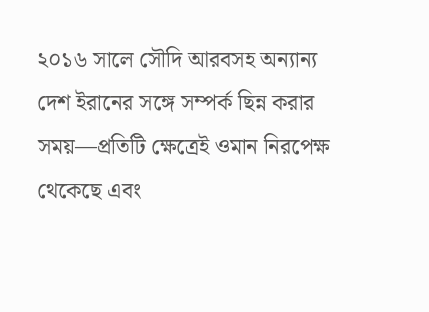২০১৬ সালে সৌদি আরবসহ অন্যান্য দেশ ইরানের সঙ্গে সম্পর্ক ছিন্ন করার সময়—প্রতিটি ক্ষেত্রেই ওমান নিরপেক্ষ থেকেছে এবং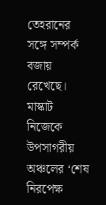তেহরানের সঙ্গে সম্পর্ক বজায় রেখেছে। মাস্কাট নিজেকে উপসাগরীয় অঞ্চলের ‘শেষ নিরপেক্ষ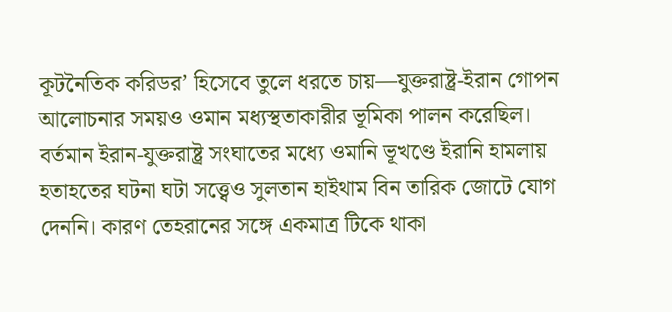কূটনৈতিক করিডর’ হিসেবে তুলে ধরতে চায়—যুক্তরাষ্ট্র-ইরান গোপন আলোচনার সময়ও ওমান মধ্যস্থতাকারীর ভূমিকা পালন করেছিল। বর্তমান ইরান-যুক্তরাষ্ট্র সংঘাতের মধ্যে ওমানি ভূখণ্ডে ইরানি হামলায় হতাহতের ঘটনা ঘটা সত্ত্বেও সুলতান হাইথাম বিন তারিক জোটে যোগ দেননি। কারণ তেহরানের সঙ্গে একমাত্র টিকে থাকা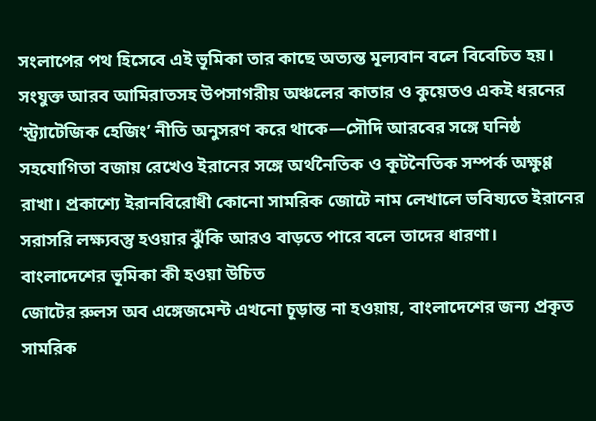সংলাপের পথ হিসেবে এই ভূমিকা তার কাছে অত্যন্ত মূল্যবান বলে বিবেচিত হয়।
সংযুক্ত আরব আমিরাতসহ উপসাগরীয় অঞ্চলের কাতার ও কুয়েতও একই ধরনের ‘স্ট্র্যাটেজিক হেজিং’ নীতি অনুসরণ করে থাকে—সৌদি আরবের সঙ্গে ঘনিষ্ঠ সহযোগিতা বজায় রেখেও ইরানের সঙ্গে অর্থনৈতিক ও কূটনৈতিক সম্পর্ক অক্ষুণ্ণ রাখা। প্রকাশ্যে ইরানবিরোধী কোনো সামরিক জোটে নাম লেখালে ভবিষ্যতে ইরানের সরাসরি লক্ষ্যবস্তু হওয়ার ঝুঁকি আরও বাড়তে পারে বলে তাদের ধারণা।
বাংলাদেশের ভূমিকা কী হওয়া উচিত
জোটের রুলস অব এঙ্গেজমেন্ট এখনো চূড়ান্ত না হওয়ায়, বাংলাদেশের জন্য প্রকৃত সামরিক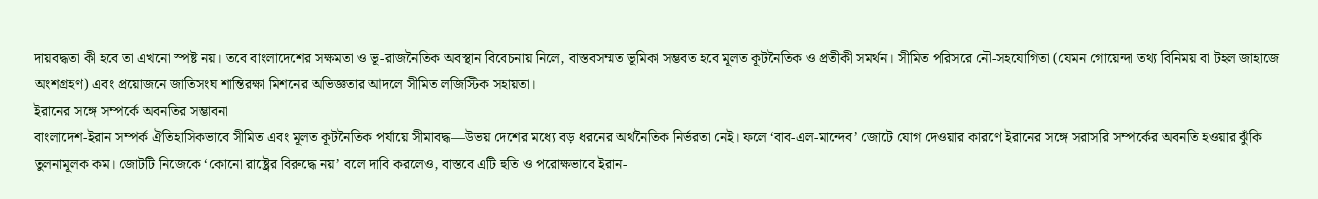দায়বদ্ধতা কী হবে তা এখনো স্পষ্ট নয়। তবে বাংলাদেশের সক্ষমতা ও ভূ-রাজনৈতিক অবস্থান বিবেচনায় নিলে, বাস্তবসম্মত ভূমিকা সম্ভবত হবে মূলত কূটনৈতিক ও প্রতীকী সমর্থন। সীমিত পরিসরে নৌ-সহযোগিতা (যেমন গোয়েন্দা তথ্য বিনিময় বা টহল জাহাজে অংশগ্রহণ) এবং প্রয়োজনে জাতিসংঘ শান্তিরক্ষা মিশনের অভিজ্ঞতার আদলে সীমিত লজিস্টিক সহায়তা।
ইরানের সঙ্গে সম্পর্কে অবনতির সম্ভাবনা
বাংলাদেশ-ইরান সম্পর্ক ঐতিহাসিকভাবে সীমিত এবং মূলত কূটনৈতিক পর্যায়ে সীমাবদ্ধ—উভয় দেশের মধ্যে বড় ধরনের অর্থনৈতিক নির্ভরতা নেই। ফলে ‘বাব-এল-মান্দেব’ জোটে যোগ দেওয়ার কারণে ইরানের সঙ্গে সরাসরি সম্পর্কের অবনতি হওয়ার ঝুঁকি তুলনামূলক কম। জোটটি নিজেকে ‘কোনো রাষ্ট্রের বিরুদ্ধে নয়’ বলে দাবি করলেও, বাস্তবে এটি হুতি ও পরোক্ষভাবে ইরান-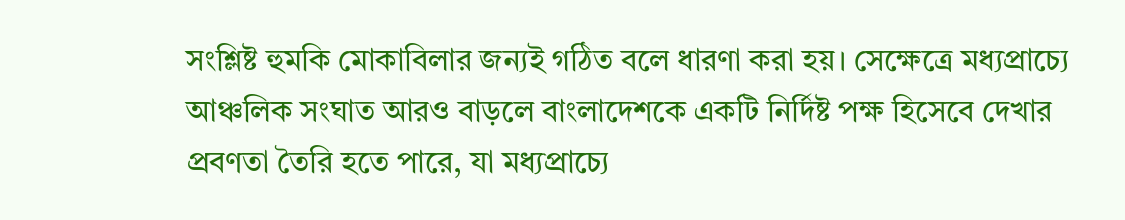সংশ্লিষ্ট হুমকি মোকাবিলার জন্যই গঠিত বলে ধারণা করা হয়। সেক্ষেত্রে মধ্যপ্রাচ্যে আঞ্চলিক সংঘাত আরও বাড়লে বাংলাদেশকে একটি নির্দিষ্ট পক্ষ হিসেবে দেখার প্রবণতা তৈরি হতে পারে, যা মধ্যপ্রাচ্যে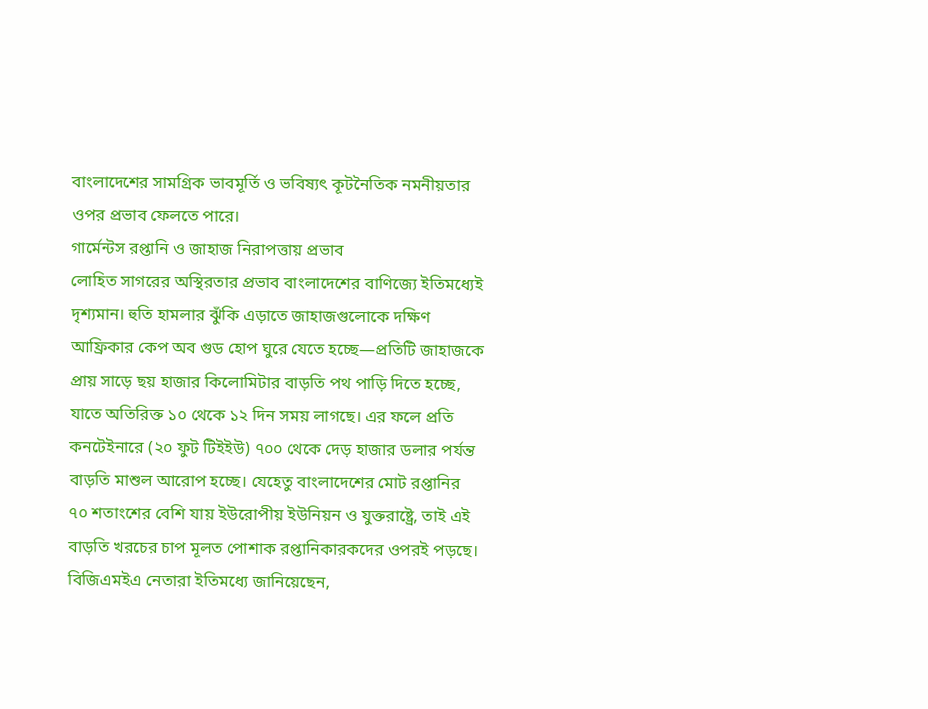বাংলাদেশের সামগ্রিক ভাবমূর্তি ও ভবিষ্যৎ কূটনৈতিক নমনীয়তার ওপর প্রভাব ফেলতে পারে।
গার্মেন্টস রপ্তানি ও জাহাজ নিরাপত্তায় প্রভাব
লোহিত সাগরের অস্থিরতার প্রভাব বাংলাদেশের বাণিজ্যে ইতিমধ্যেই দৃশ্যমান। হুতি হামলার ঝুঁকি এড়াতে জাহাজগুলোকে দক্ষিণ আফ্রিকার কেপ অব গুড হোপ ঘুরে যেতে হচ্ছে—প্রতিটি জাহাজকে প্রায় সাড়ে ছয় হাজার কিলোমিটার বাড়তি পথ পাড়ি দিতে হচ্ছে, যাতে অতিরিক্ত ১০ থেকে ১২ দিন সময় লাগছে। এর ফলে প্রতি কনটেইনারে (২০ ফুট টিইইউ) ৭০০ থেকে দেড় হাজার ডলার পর্যন্ত বাড়তি মাশুল আরোপ হচ্ছে। যেহেতু বাংলাদেশের মোট রপ্তানির ৭০ শতাংশের বেশি যায় ইউরোপীয় ইউনিয়ন ও যুক্তরাষ্ট্রে, তাই এই বাড়তি খরচের চাপ মূলত পোশাক রপ্তানিকারকদের ওপরই পড়ছে। বিজিএমইএ নেতারা ইতিমধ্যে জানিয়েছেন,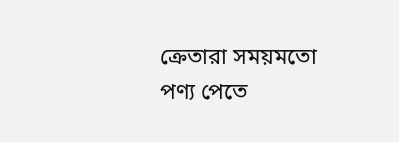ক্রেতারা সময়মতো পণ্য পেতে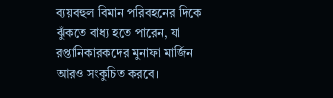ব্যয়বহুল বিমান পরিবহনের দিকে ঝুঁকতে বাধ্য হতে পারেন, যা রপ্তানিকারকদের মুনাফা মার্জিন আরও সংকুচিত করবে।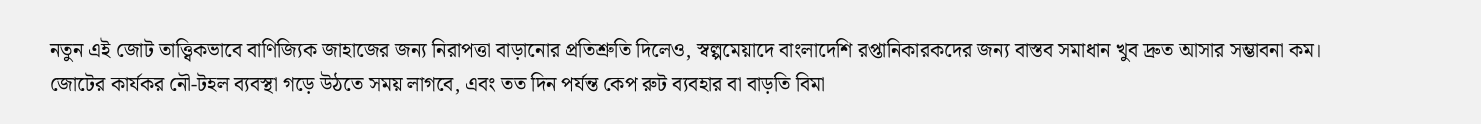নতুন এই জোট তাত্ত্বিকভাবে বাণিজ্যিক জাহাজের জন্য নিরাপত্তা বাড়ানোর প্রতিশ্রুতি দিলেও, স্বল্পমেয়াদে বাংলাদেশি রপ্তানিকারকদের জন্য বাস্তব সমাধান খুব দ্রুত আসার সম্ভাবনা কম। জোটের কার্যকর নৌ-টহল ব্যবস্থা গড়ে উঠতে সময় লাগবে, এবং তত দিন পর্যন্ত কেপ রুট ব্যবহার বা বাড়তি বিমা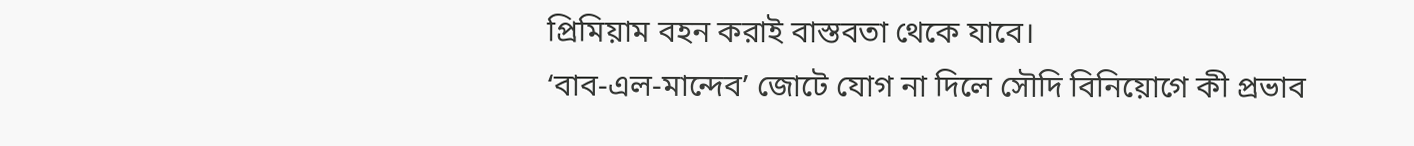প্রিমিয়াম বহন করাই বাস্তবতা থেকে যাবে।
‘বাব-এল-মান্দেব’ জোটে যোগ না দিলে সৌদি বিনিয়োগে কী প্রভাব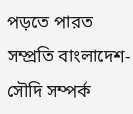পড়তে পারত
সম্প্রতি বাংলাদেশ-সৌদি সম্পর্ক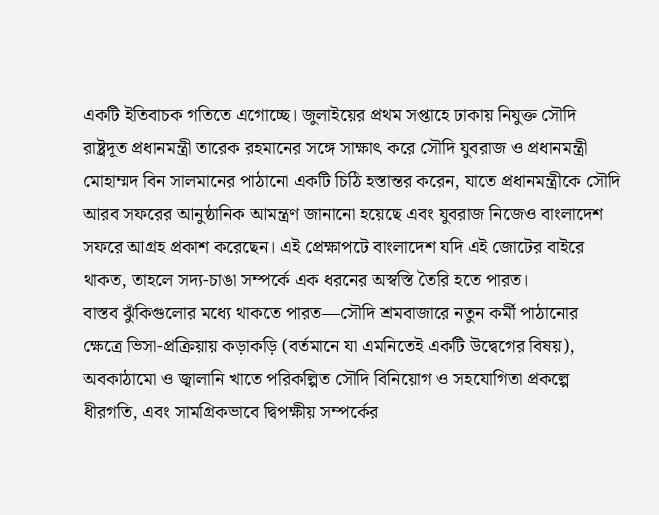একটি ইতিবাচক গতিতে এগোচ্ছে। জুলাইয়ের প্রথম সপ্তাহে ঢাকায় নিযুক্ত সৌদি রাষ্ট্রদূত প্রধানমন্ত্রী তারেক রহমানের সঙ্গে সাক্ষাৎ করে সৌদি যুবরাজ ও প্রধানমন্ত্রী মোহাম্মদ বিন সালমানের পাঠানো একটি চিঠি হস্তান্তর করেন, যাতে প্রধানমন্ত্রীকে সৌদি আরব সফরের আনুষ্ঠানিক আমন্ত্রণ জানানো হয়েছে এবং যুবরাজ নিজেও বাংলাদেশ সফরে আগ্রহ প্রকাশ করেছেন। এই প্রেক্ষাপটে বাংলাদেশ যদি এই জোটের বাইরে থাকত, তাহলে সদ্য-চাঙা সম্পর্কে এক ধরনের অস্বস্তি তৈরি হতে পারত।
বাস্তব ঝুঁকিগুলোর মধ্যে থাকতে পারত—সৌদি শ্রমবাজারে নতুন কর্মী পাঠানোর ক্ষেত্রে ভিসা-প্রক্রিয়ায় কড়াকড়ি (বর্তমানে যা এমনিতেই একটি উদ্বেগের বিষয়), অবকাঠামো ও জ্বালানি খাতে পরিকল্পিত সৌদি বিনিয়োগ ও সহযোগিতা প্রকল্পে ধীরগতি, এবং সামগ্রিকভাবে দ্বিপক্ষীয় সম্পর্কের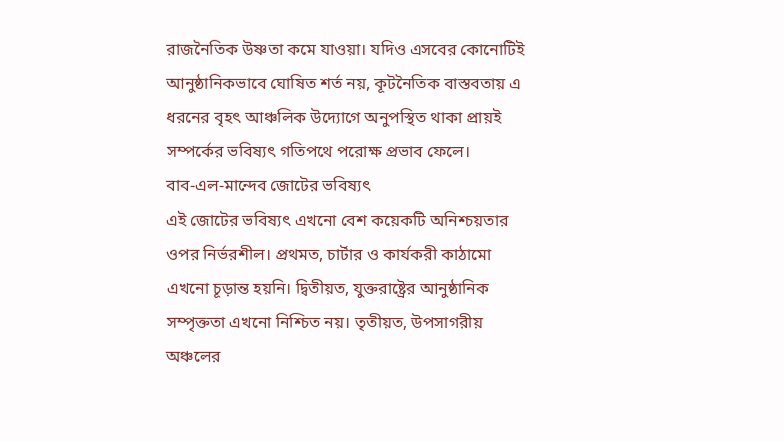রাজনৈতিক উষ্ণতা কমে যাওয়া। যদিও এসবের কোনোটিই আনুষ্ঠানিকভাবে ঘোষিত শর্ত নয়, কূটনৈতিক বাস্তবতায় এ ধরনের বৃহৎ আঞ্চলিক উদ্যোগে অনুপস্থিত থাকা প্রায়ই সম্পর্কের ভবিষ্যৎ গতিপথে পরোক্ষ প্রভাব ফেলে।
বাব-এল-মান্দেব জোটের ভবিষ্যৎ
এই জোটের ভবিষ্যৎ এখনো বেশ কয়েকটি অনিশ্চয়তার ওপর নির্ভরশীল। প্রথমত, চার্টার ও কার্যকরী কাঠামো এখনো চূড়ান্ত হয়নি। দ্বিতীয়ত, যুক্তরাষ্ট্রের আনুষ্ঠানিক সম্পৃক্ততা এখনো নিশ্চিত নয়। তৃতীয়ত, উপসাগরীয় অঞ্চলের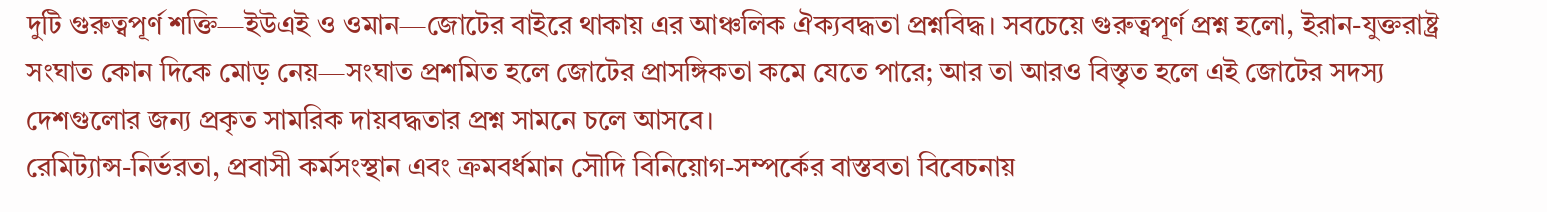দুটি গুরুত্বপূর্ণ শক্তি—ইউএই ও ওমান—জোটের বাইরে থাকায় এর আঞ্চলিক ঐক্যবদ্ধতা প্রশ্নবিদ্ধ। সবচেয়ে গুরুত্বপূর্ণ প্রশ্ন হলো, ইরান-যুক্তরাষ্ট্র সংঘাত কোন দিকে মোড় নেয়—সংঘাত প্রশমিত হলে জোটের প্রাসঙ্গিকতা কমে যেতে পারে; আর তা আরও বিস্তৃত হলে এই জোটের সদস্য দেশগুলোর জন্য প্রকৃত সামরিক দায়বদ্ধতার প্রশ্ন সামনে চলে আসবে।
রেমিট্যান্স-নির্ভরতা, প্রবাসী কর্মসংস্থান এবং ক্রমবর্ধমান সৌদি বিনিয়োগ-সম্পর্কের বাস্তবতা বিবেচনায়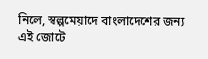নিলে, স্বল্পমেয়াদে বাংলাদেশের জন্য এই জোটে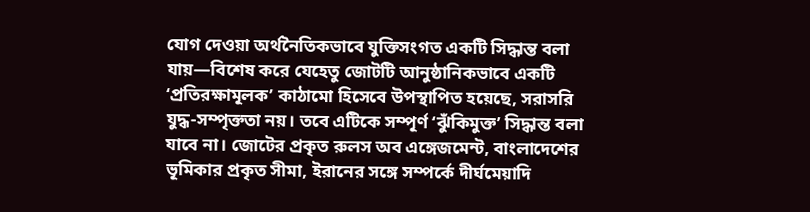যোগ দেওয়া অর্থনৈতিকভাবে যুক্তিসংগত একটি সিদ্ধান্ত বলা যায়—বিশেষ করে যেহেতু জোটটি আনুষ্ঠানিকভাবে একটি ‘প্রতিরক্ষামূলক’ কাঠামো হিসেবে উপস্থাপিত হয়েছে, সরাসরি যুদ্ধ-সম্পৃক্ততা নয়। তবে এটিকে সম্পূর্ণ ‘ঝুঁকিমুক্ত’ সিদ্ধান্ত বলা যাবে না। জোটের প্রকৃত রুলস অব এঙ্গেজমেন্ট, বাংলাদেশের ভূমিকার প্রকৃত সীমা, ইরানের সঙ্গে সম্পর্কে দীর্ঘমেয়াদি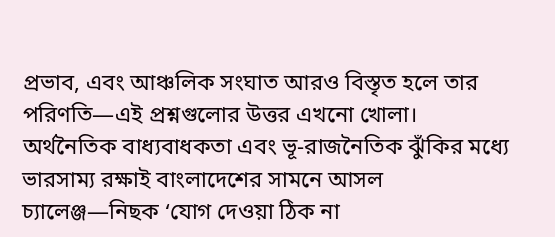প্রভাব, এবং আঞ্চলিক সংঘাত আরও বিস্তৃত হলে তার পরিণতি—এই প্রশ্নগুলোর উত্তর এখনো খোলা।
অর্থনৈতিক বাধ্যবাধকতা এবং ভূ-রাজনৈতিক ঝুঁকির মধ্যে ভারসাম্য রক্ষাই বাংলাদেশের সামনে আসল চ্যালেঞ্জ—নিছক ‘যোগ দেওয়া ঠিক না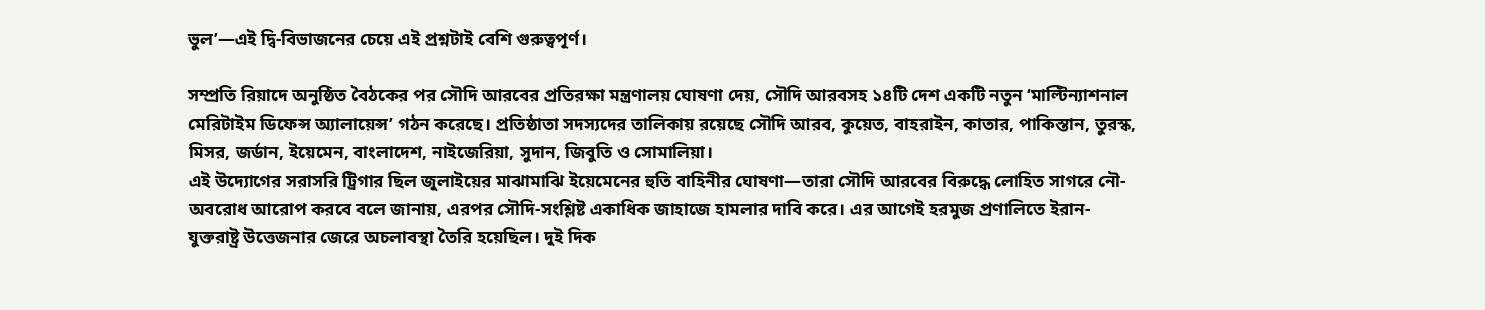ভুল’—এই দ্বি-বিভাজনের চেয়ে এই প্রশ্নটাই বেশি গুরুত্বপূর্ণ।

সম্প্রতি রিয়াদে অনুষ্ঠিত বৈঠকের পর সৌদি আরবের প্রতিরক্ষা মন্ত্রণালয় ঘোষণা দেয়, সৌদি আরবসহ ১৪টি দেশ একটি নতুন ‘মাল্টিন্যাশনাল মেরিটাইম ডিফেন্স অ্যালায়েন্স’ গঠন করেছে। প্রতিষ্ঠাতা সদস্যদের তালিকায় রয়েছে সৌদি আরব, কুয়েত, বাহরাইন, কাতার, পাকিস্তান, তুরস্ক, মিসর, জর্ডান, ইয়েমেন, বাংলাদেশ, নাইজেরিয়া, সুদান, জিবুতি ও সোমালিয়া।
এই উদ্যোগের সরাসরি ট্রিগার ছিল জুলাইয়ের মাঝামাঝি ইয়েমেনের হুতি বাহিনীর ঘোষণা—তারা সৌদি আরবের বিরুদ্ধে লোহিত সাগরে নৌ-অবরোধ আরোপ করবে বলে জানায়, এরপর সৌদি-সংশ্লিষ্ট একাধিক জাহাজে হামলার দাবি করে। এর আগেই হরমুজ প্রণালিতে ইরান-যুক্তরাষ্ট্র উত্তেজনার জেরে অচলাবস্থা তৈরি হয়েছিল। দুই দিক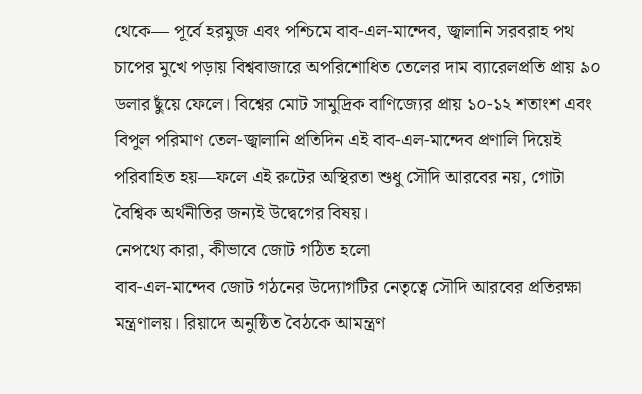থেকে— পূর্বে হরমুজ এবং পশ্চিমে বাব-এল-মান্দেব, জ্বালানি সরবরাহ পথ চাপের মুখে পড়ায় বিশ্ববাজারে অপরিশোধিত তেলের দাম ব্যারেলপ্রতি প্রায় ৯০ ডলার ছুঁয়ে ফেলে। বিশ্বের মোট সামুদ্রিক বাণিজ্যের প্রায় ১০-১২ শতাংশ এবং বিপুল পরিমাণ তেল-জ্বালানি প্রতিদিন এই বাব-এল-মান্দেব প্রণালি দিয়েই পরিবাহিত হয়—ফলে এই রুটের অস্থিরতা শুধু সৌদি আরবের নয়, গোটা বৈশ্বিক অর্থনীতির জন্যই উদ্বেগের বিষয়।
নেপথ্যে কারা, কীভাবে জোট গঠিত হলো
বাব-এল-মান্দেব জোট গঠনের উদ্যোগটির নেতৃত্বে সৌদি আরবের প্রতিরক্ষা মন্ত্রণালয়। রিয়াদে অনুষ্ঠিত বৈঠকে আমন্ত্রণ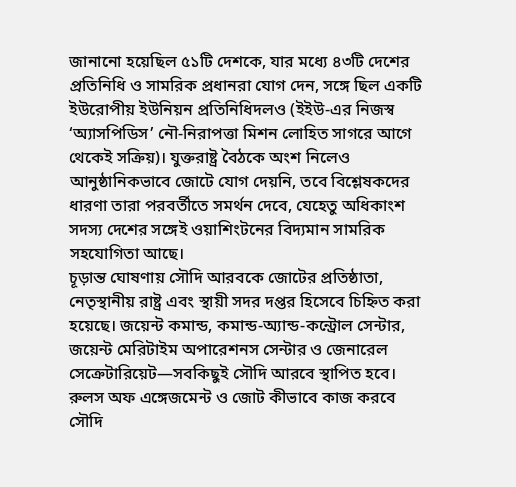জানানো হয়েছিল ৫১টি দেশকে, যার মধ্যে ৪৩টি দেশের প্রতিনিধি ও সামরিক প্রধানরা যোগ দেন, সঙ্গে ছিল একটি ইউরোপীয় ইউনিয়ন প্রতিনিধিদলও (ইইউ-এর নিজস্ব ‘অ্যাসপিডিস’ নৌ-নিরাপত্তা মিশন লোহিত সাগরে আগে থেকেই সক্রিয়)। যুক্তরাষ্ট্র বৈঠকে অংশ নিলেও আনুষ্ঠানিকভাবে জোটে যোগ দেয়নি, তবে বিশ্লেষকদের ধারণা তারা পরবর্তীতে সমর্থন দেবে, যেহেতু অধিকাংশ সদস্য দেশের সঙ্গেই ওয়াশিংটনের বিদ্যমান সামরিক সহযোগিতা আছে।
চূড়ান্ত ঘোষণায় সৌদি আরবকে জোটের প্রতিষ্ঠাতা, নেতৃস্থানীয় রাষ্ট্র এবং স্থায়ী সদর দপ্তর হিসেবে চিহ্নিত করা হয়েছে। জয়েন্ট কমান্ড, কমান্ড-অ্যান্ড-কন্ট্রোল সেন্টার, জয়েন্ট মেরিটাইম অপারেশনস সেন্টার ও জেনারেল সেক্রেটারিয়েট—সবকিছুই সৌদি আরবে স্থাপিত হবে।
রুলস অফ এঙ্গেজমেন্ট ও জোট কীভাবে কাজ করবে
সৌদি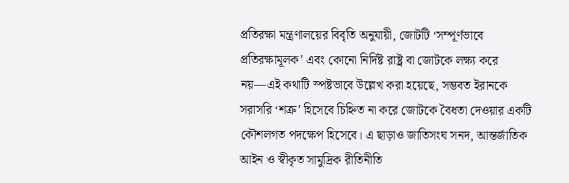প্রতিরক্ষা মন্ত্রণালয়ের বিবৃতি অনুযায়ী, জোটটি ‘সম্পূর্ণভাবে প্রতিরক্ষামূলক’ এবং কোনো নির্দিষ্ট রাষ্ট্র বা জোটকে লক্ষ্য করে নয়—এই কথাটি স্পষ্টভাবে উল্লেখ করা হয়েছে, সম্ভবত ইরানকে সরাসরি ‘শত্রু’ হিসেবে চিহ্নিত না করে জোটকে বৈধতা দেওয়ার একটি কৌশলগত পদক্ষেপ হিসেবে। এ ছাড়াও জাতিসংঘ সনদ, আন্তর্জাতিক আইন ও স্বীকৃত সামুদ্রিক রীতিনীতি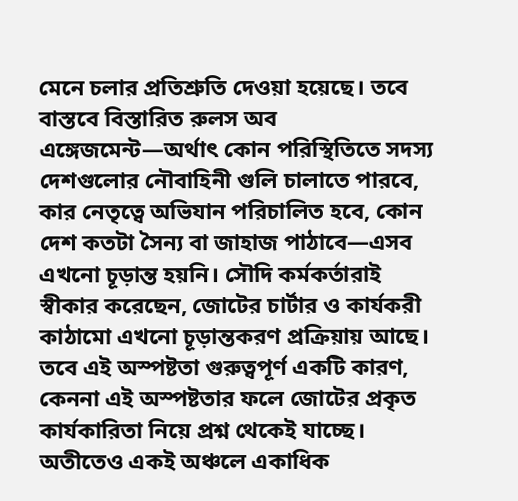মেনে চলার প্রতিশ্রুতি দেওয়া হয়েছে। তবে বাস্তবে বিস্তারিত রুলস অব এঙ্গেজমেন্ট—অর্থাৎ কোন পরিস্থিতিতে সদস্য দেশগুলোর নৌবাহিনী গুলি চালাতে পারবে, কার নেতৃত্বে অভিযান পরিচালিত হবে, কোন দেশ কতটা সৈন্য বা জাহাজ পাঠাবে—এসব এখনো চূড়ান্ত হয়নি। সৌদি কর্মকর্তারাই স্বীকার করেছেন, জোটের চার্টার ও কার্যকরী কাঠামো এখনো চূড়ান্তকরণ প্রক্রিয়ায় আছে।
তবে এই অস্পষ্টতা গুরুত্বপূর্ণ একটি কারণ, কেননা এই অস্পষ্টতার ফলে জোটের প্রকৃত কার্যকারিতা নিয়ে প্রশ্ন থেকেই যাচ্ছে। অতীতেও একই অঞ্চলে একাধিক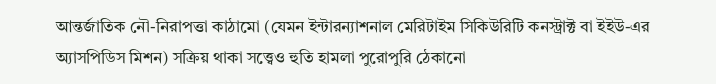আন্তর্জাতিক নৌ-নিরাপত্তা কাঠামো (যেমন ইন্টারন্যাশনাল মেরিটাইম সিকিউরিটি কনস্ট্রাক্ট বা ইইউ-এর অ্যাসপিডিস মিশন) সক্রিয় থাকা সত্ত্বেও হুতি হামলা পুরোপুরি ঠেকানো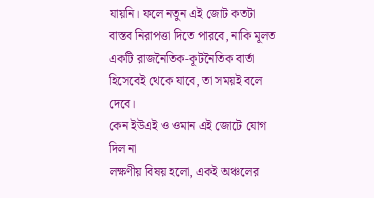যায়নি। ফলে নতুন এই জোট কতটা বাস্তব নিরাপত্তা দিতে পারবে, নাকি মূলত একটি রাজনৈতিক-কূটনৈতিক বার্তা হিসেবেই থেকে যাবে, তা সময়ই বলে দেবে।
কেন ইউএই ও ওমান এই জোটে যোগ দিল না
লক্ষণীয় বিষয় হলো, একই অঞ্চলের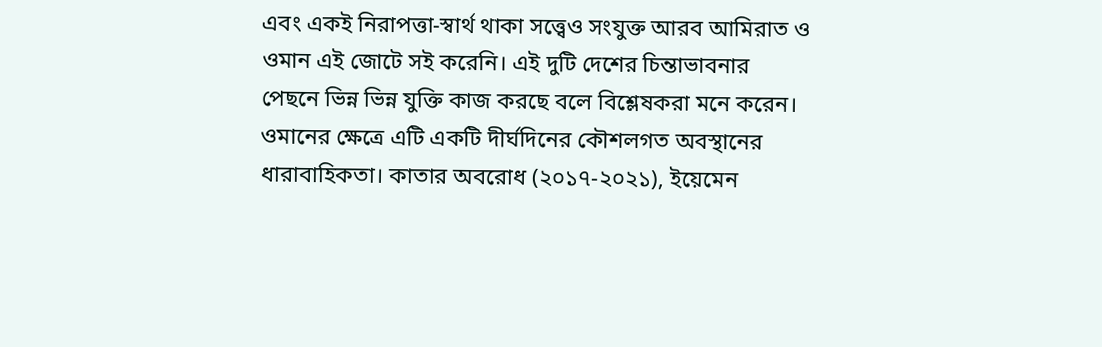এবং একই নিরাপত্তা-স্বার্থ থাকা সত্ত্বেও সংযুক্ত আরব আমিরাত ও ওমান এই জোটে সই করেনি। এই দুটি দেশের চিন্তাভাবনার পেছনে ভিন্ন ভিন্ন যুক্তি কাজ করছে বলে বিশ্লেষকরা মনে করেন।
ওমানের ক্ষেত্রে এটি একটি দীর্ঘদিনের কৌশলগত অবস্থানের ধারাবাহিকতা। কাতার অবরোধ (২০১৭-২০২১), ইয়েমেন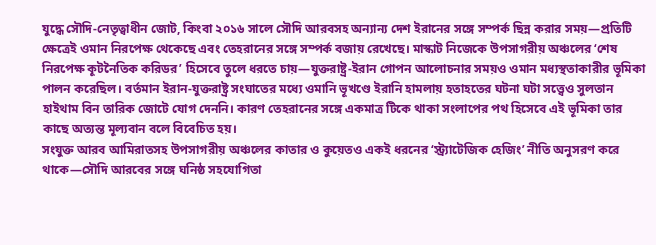যুদ্ধে সৌদি-নেতৃত্বাধীন জোট, কিংবা ২০১৬ সালে সৌদি আরবসহ অন্যান্য দেশ ইরানের সঙ্গে সম্পর্ক ছিন্ন করার সময়—প্রতিটি ক্ষেত্রেই ওমান নিরপেক্ষ থেকেছে এবং তেহরানের সঙ্গে সম্পর্ক বজায় রেখেছে। মাস্কাট নিজেকে উপসাগরীয় অঞ্চলের ‘শেষ নিরপেক্ষ কূটনৈতিক করিডর’ হিসেবে তুলে ধরতে চায়—যুক্তরাষ্ট্র-ইরান গোপন আলোচনার সময়ও ওমান মধ্যস্থতাকারীর ভূমিকা পালন করেছিল। বর্তমান ইরান-যুক্তরাষ্ট্র সংঘাতের মধ্যে ওমানি ভূখণ্ডে ইরানি হামলায় হতাহতের ঘটনা ঘটা সত্ত্বেও সুলতান হাইথাম বিন তারিক জোটে যোগ দেননি। কারণ তেহরানের সঙ্গে একমাত্র টিকে থাকা সংলাপের পথ হিসেবে এই ভূমিকা তার কাছে অত্যন্ত মূল্যবান বলে বিবেচিত হয়।
সংযুক্ত আরব আমিরাতসহ উপসাগরীয় অঞ্চলের কাতার ও কুয়েতও একই ধরনের ‘স্ট্র্যাটেজিক হেজিং’ নীতি অনুসরণ করে থাকে—সৌদি আরবের সঙ্গে ঘনিষ্ঠ সহযোগিতা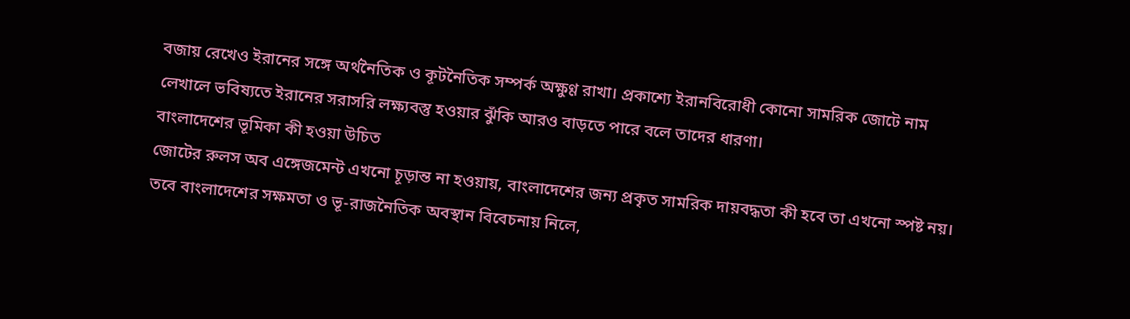বজায় রেখেও ইরানের সঙ্গে অর্থনৈতিক ও কূটনৈতিক সম্পর্ক অক্ষুণ্ণ রাখা। প্রকাশ্যে ইরানবিরোধী কোনো সামরিক জোটে নাম লেখালে ভবিষ্যতে ইরানের সরাসরি লক্ষ্যবস্তু হওয়ার ঝুঁকি আরও বাড়তে পারে বলে তাদের ধারণা।
বাংলাদেশের ভূমিকা কী হওয়া উচিত
জোটের রুলস অব এঙ্গেজমেন্ট এখনো চূড়ান্ত না হওয়ায়, বাংলাদেশের জন্য প্রকৃত সামরিক দায়বদ্ধতা কী হবে তা এখনো স্পষ্ট নয়। তবে বাংলাদেশের সক্ষমতা ও ভূ-রাজনৈতিক অবস্থান বিবেচনায় নিলে,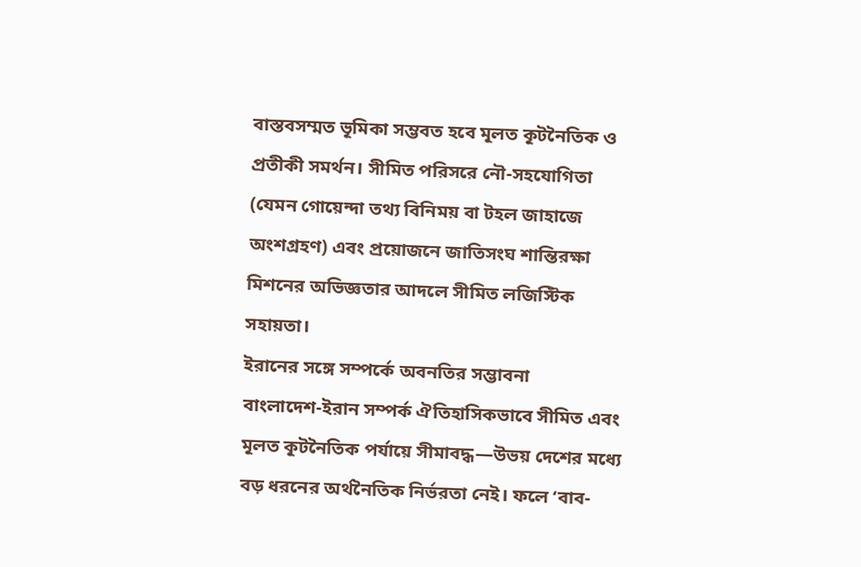বাস্তবসম্মত ভূমিকা সম্ভবত হবে মূলত কূটনৈতিক ও প্রতীকী সমর্থন। সীমিত পরিসরে নৌ-সহযোগিতা (যেমন গোয়েন্দা তথ্য বিনিময় বা টহল জাহাজে অংশগ্রহণ) এবং প্রয়োজনে জাতিসংঘ শান্তিরক্ষা মিশনের অভিজ্ঞতার আদলে সীমিত লজিস্টিক সহায়তা।
ইরানের সঙ্গে সম্পর্কে অবনতির সম্ভাবনা
বাংলাদেশ-ইরান সম্পর্ক ঐতিহাসিকভাবে সীমিত এবং মূলত কূটনৈতিক পর্যায়ে সীমাবদ্ধ—উভয় দেশের মধ্যে বড় ধরনের অর্থনৈতিক নির্ভরতা নেই। ফলে ‘বাব-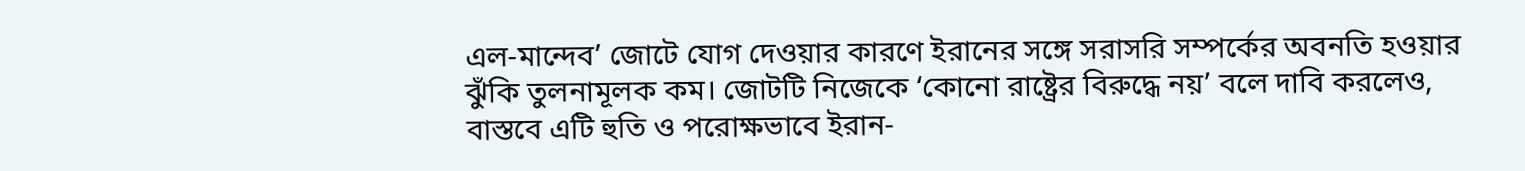এল-মান্দেব’ জোটে যোগ দেওয়ার কারণে ইরানের সঙ্গে সরাসরি সম্পর্কের অবনতি হওয়ার ঝুঁকি তুলনামূলক কম। জোটটি নিজেকে ‘কোনো রাষ্ট্রের বিরুদ্ধে নয়’ বলে দাবি করলেও, বাস্তবে এটি হুতি ও পরোক্ষভাবে ইরান-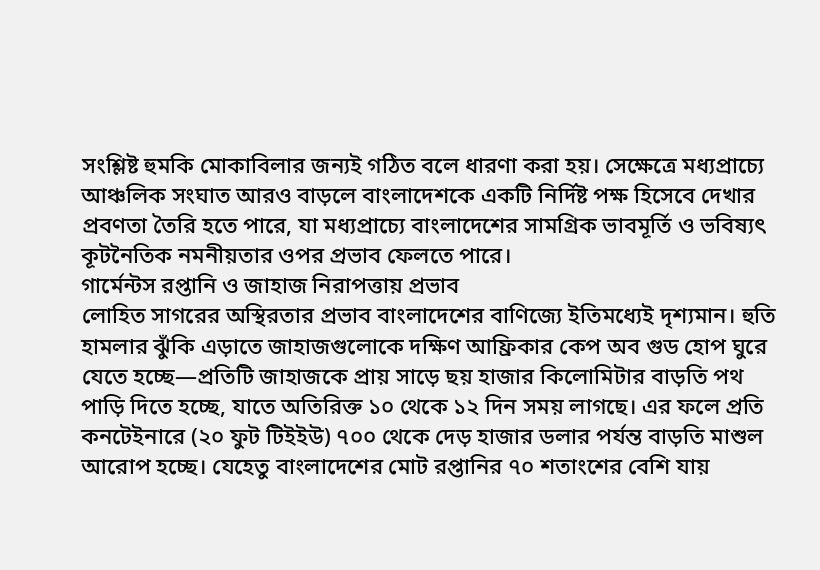সংশ্লিষ্ট হুমকি মোকাবিলার জন্যই গঠিত বলে ধারণা করা হয়। সেক্ষেত্রে মধ্যপ্রাচ্যে আঞ্চলিক সংঘাত আরও বাড়লে বাংলাদেশকে একটি নির্দিষ্ট পক্ষ হিসেবে দেখার প্রবণতা তৈরি হতে পারে, যা মধ্যপ্রাচ্যে বাংলাদেশের সামগ্রিক ভাবমূর্তি ও ভবিষ্যৎ কূটনৈতিক নমনীয়তার ওপর প্রভাব ফেলতে পারে।
গার্মেন্টস রপ্তানি ও জাহাজ নিরাপত্তায় প্রভাব
লোহিত সাগরের অস্থিরতার প্রভাব বাংলাদেশের বাণিজ্যে ইতিমধ্যেই দৃশ্যমান। হুতি হামলার ঝুঁকি এড়াতে জাহাজগুলোকে দক্ষিণ আফ্রিকার কেপ অব গুড হোপ ঘুরে যেতে হচ্ছে—প্রতিটি জাহাজকে প্রায় সাড়ে ছয় হাজার কিলোমিটার বাড়তি পথ পাড়ি দিতে হচ্ছে, যাতে অতিরিক্ত ১০ থেকে ১২ দিন সময় লাগছে। এর ফলে প্রতি কনটেইনারে (২০ ফুট টিইইউ) ৭০০ থেকে দেড় হাজার ডলার পর্যন্ত বাড়তি মাশুল আরোপ হচ্ছে। যেহেতু বাংলাদেশের মোট রপ্তানির ৭০ শতাংশের বেশি যায়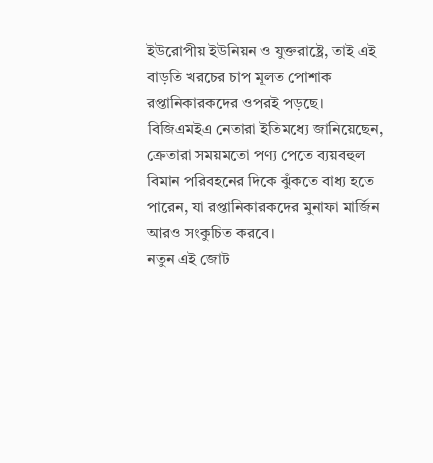ইউরোপীয় ইউনিয়ন ও যুক্তরাষ্ট্রে, তাই এই বাড়তি খরচের চাপ মূলত পোশাক রপ্তানিকারকদের ওপরই পড়ছে। বিজিএমইএ নেতারা ইতিমধ্যে জানিয়েছেন, ক্রেতারা সময়মতো পণ্য পেতে ব্যয়বহুল বিমান পরিবহনের দিকে ঝুঁকতে বাধ্য হতে পারেন, যা রপ্তানিকারকদের মুনাফা মার্জিন আরও সংকুচিত করবে।
নতুন এই জোট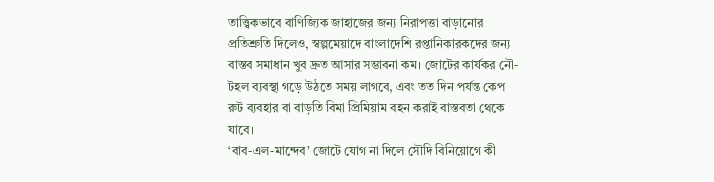তাত্ত্বিকভাবে বাণিজ্যিক জাহাজের জন্য নিরাপত্তা বাড়ানোর প্রতিশ্রুতি দিলেও, স্বল্পমেয়াদে বাংলাদেশি রপ্তানিকারকদের জন্য বাস্তব সমাধান খুব দ্রুত আসার সম্ভাবনা কম। জোটের কার্যকর নৌ-টহল ব্যবস্থা গড়ে উঠতে সময় লাগবে, এবং তত দিন পর্যন্ত কেপ রুট ব্যবহার বা বাড়তি বিমা প্রিমিয়াম বহন করাই বাস্তবতা থেকে যাবে।
‘বাব-এল-মান্দেব’ জোটে যোগ না দিলে সৌদি বিনিয়োগে কী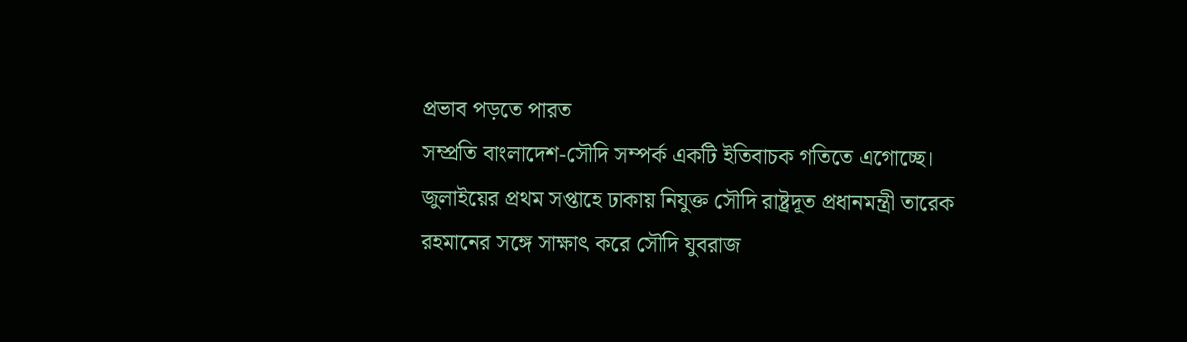প্রভাব পড়তে পারত
সম্প্রতি বাংলাদেশ-সৌদি সম্পর্ক একটি ইতিবাচক গতিতে এগোচ্ছে। জুলাইয়ের প্রথম সপ্তাহে ঢাকায় নিযুক্ত সৌদি রাষ্ট্রদূত প্রধানমন্ত্রী তারেক রহমানের সঙ্গে সাক্ষাৎ করে সৌদি যুবরাজ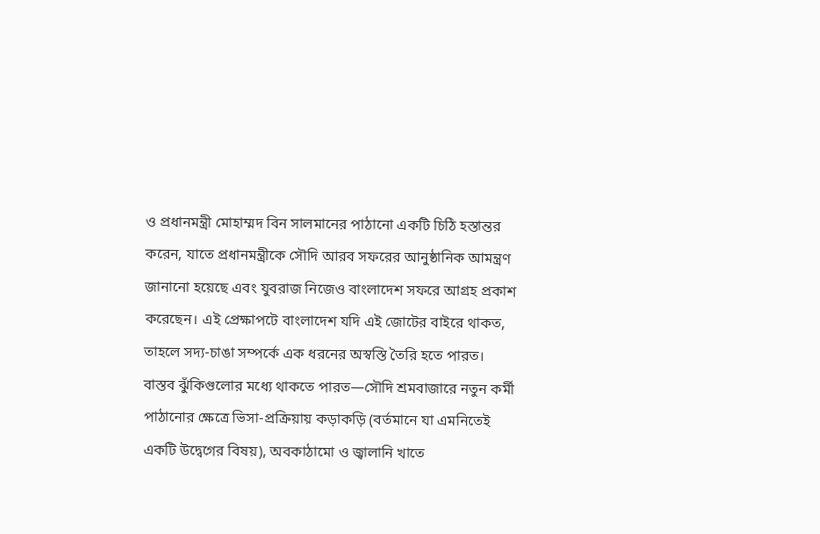ও প্রধানমন্ত্রী মোহাম্মদ বিন সালমানের পাঠানো একটি চিঠি হস্তান্তর করেন, যাতে প্রধানমন্ত্রীকে সৌদি আরব সফরের আনুষ্ঠানিক আমন্ত্রণ জানানো হয়েছে এবং যুবরাজ নিজেও বাংলাদেশ সফরে আগ্রহ প্রকাশ করেছেন। এই প্রেক্ষাপটে বাংলাদেশ যদি এই জোটের বাইরে থাকত, তাহলে সদ্য-চাঙা সম্পর্কে এক ধরনের অস্বস্তি তৈরি হতে পারত।
বাস্তব ঝুঁকিগুলোর মধ্যে থাকতে পারত—সৌদি শ্রমবাজারে নতুন কর্মী পাঠানোর ক্ষেত্রে ভিসা-প্রক্রিয়ায় কড়াকড়ি (বর্তমানে যা এমনিতেই একটি উদ্বেগের বিষয়), অবকাঠামো ও জ্বালানি খাতে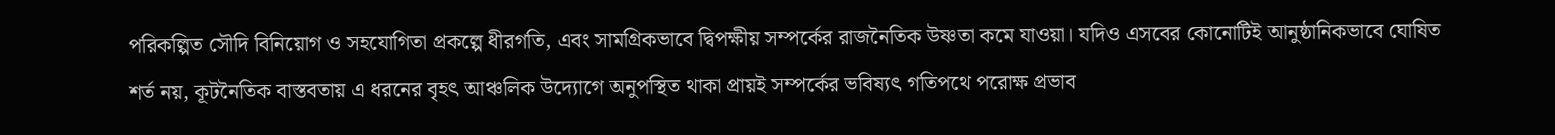পরিকল্পিত সৌদি বিনিয়োগ ও সহযোগিতা প্রকল্পে ধীরগতি, এবং সামগ্রিকভাবে দ্বিপক্ষীয় সম্পর্কের রাজনৈতিক উষ্ণতা কমে যাওয়া। যদিও এসবের কোনোটিই আনুষ্ঠানিকভাবে ঘোষিত শর্ত নয়, কূটনৈতিক বাস্তবতায় এ ধরনের বৃহৎ আঞ্চলিক উদ্যোগে অনুপস্থিত থাকা প্রায়ই সম্পর্কের ভবিষ্যৎ গতিপথে পরোক্ষ প্রভাব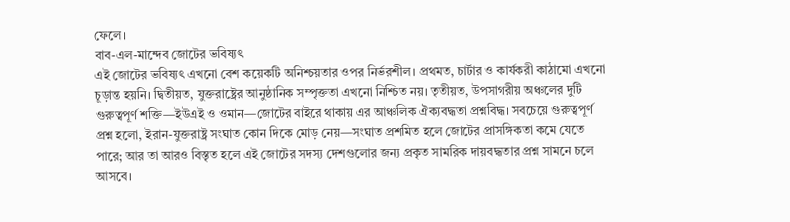ফেলে।
বাব-এল-মান্দেব জোটের ভবিষ্যৎ
এই জোটের ভবিষ্যৎ এখনো বেশ কয়েকটি অনিশ্চয়তার ওপর নির্ভরশীল। প্রথমত, চার্টার ও কার্যকরী কাঠামো এখনো চূড়ান্ত হয়নি। দ্বিতীয়ত, যুক্তরাষ্ট্রের আনুষ্ঠানিক সম্পৃক্ততা এখনো নিশ্চিত নয়। তৃতীয়ত, উপসাগরীয় অঞ্চলের দুটি গুরুত্বপূর্ণ শক্তি—ইউএই ও ওমান—জোটের বাইরে থাকায় এর আঞ্চলিক ঐক্যবদ্ধতা প্রশ্নবিদ্ধ। সবচেয়ে গুরুত্বপূর্ণ প্রশ্ন হলো, ইরান-যুক্তরাষ্ট্র সংঘাত কোন দিকে মোড় নেয়—সংঘাত প্রশমিত হলে জোটের প্রাসঙ্গিকতা কমে যেতে পারে; আর তা আরও বিস্তৃত হলে এই জোটের সদস্য দেশগুলোর জন্য প্রকৃত সামরিক দায়বদ্ধতার প্রশ্ন সামনে চলে আসবে।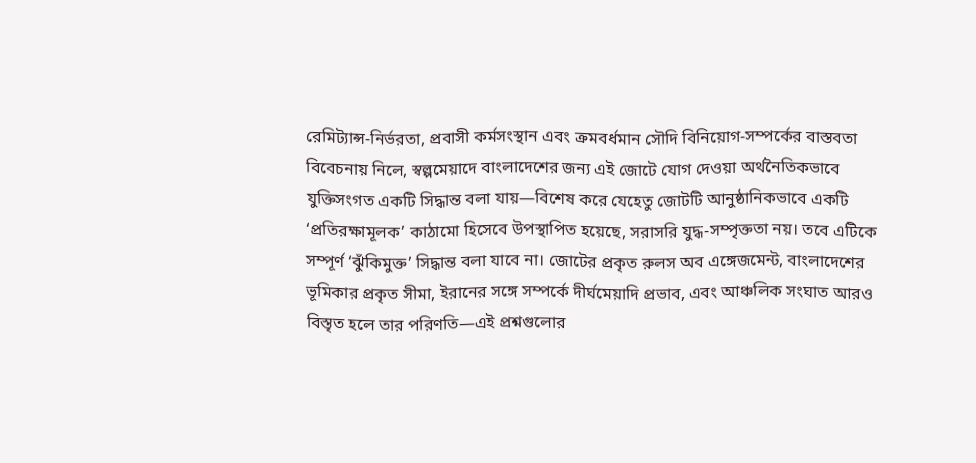রেমিট্যান্স-নির্ভরতা, প্রবাসী কর্মসংস্থান এবং ক্রমবর্ধমান সৌদি বিনিয়োগ-সম্পর্কের বাস্তবতা বিবেচনায় নিলে, স্বল্পমেয়াদে বাংলাদেশের জন্য এই জোটে যোগ দেওয়া অর্থনৈতিকভাবে যুক্তিসংগত একটি সিদ্ধান্ত বলা যায়—বিশেষ করে যেহেতু জোটটি আনুষ্ঠানিকভাবে একটি ‘প্রতিরক্ষামূলক’ কাঠামো হিসেবে উপস্থাপিত হয়েছে, সরাসরি যুদ্ধ-সম্পৃক্ততা নয়। তবে এটিকে সম্পূর্ণ ‘ঝুঁকিমুক্ত’ সিদ্ধান্ত বলা যাবে না। জোটের প্রকৃত রুলস অব এঙ্গেজমেন্ট, বাংলাদেশের ভূমিকার প্রকৃত সীমা, ইরানের সঙ্গে সম্পর্কে দীর্ঘমেয়াদি প্রভাব, এবং আঞ্চলিক সংঘাত আরও বিস্তৃত হলে তার পরিণতি—এই প্রশ্নগুলোর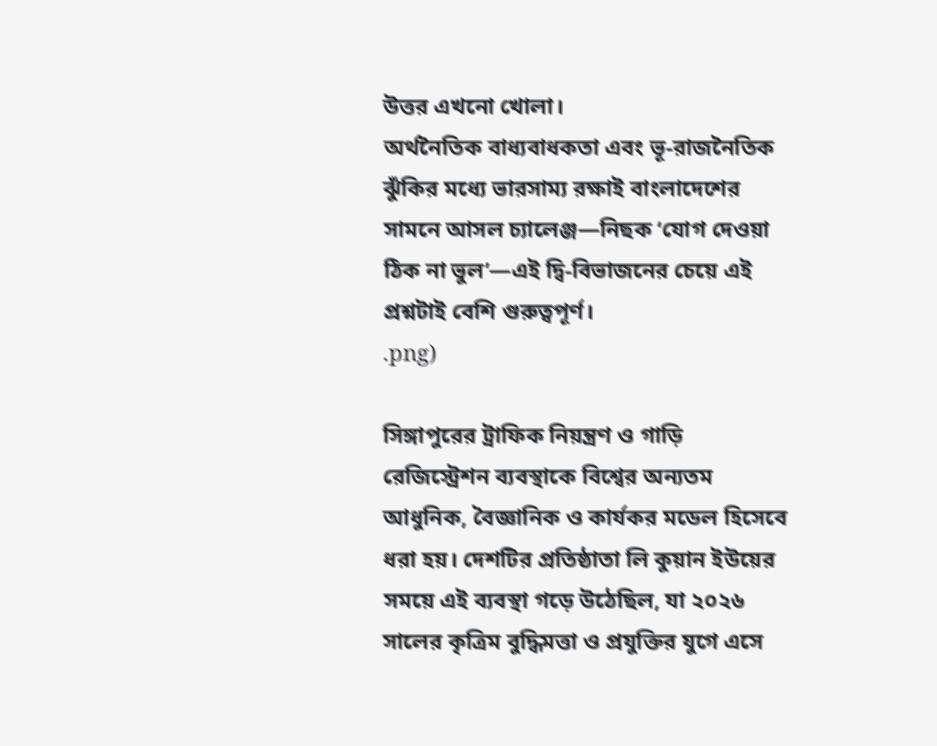উত্তর এখনো খোলা।
অর্থনৈতিক বাধ্যবাধকতা এবং ভূ-রাজনৈতিক ঝুঁকির মধ্যে ভারসাম্য রক্ষাই বাংলাদেশের সামনে আসল চ্যালেঞ্জ—নিছক ‘যোগ দেওয়া ঠিক না ভুল’—এই দ্বি-বিভাজনের চেয়ে এই প্রশ্নটাই বেশি গুরুত্বপূর্ণ।
.png)

সিঙ্গাপুরের ট্রাফিক নিয়ন্ত্রণ ও গাড়ি রেজিস্ট্রেশন ব্যবস্থাকে বিশ্বের অন্যতম আধুনিক, বৈজ্ঞানিক ও কার্যকর মডেল হিসেবে ধরা হয়। দেশটির প্রতিষ্ঠাতা লি কুয়ান ইউয়ের সময়ে এই ব্যবস্থা গড়ে উঠেছিল, যা ২০২৬ সালের কৃত্রিম বুদ্ধিমত্তা ও প্রযুক্তির যুগে এসে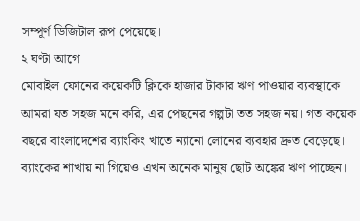সম্পূর্ণ ডিজিটাল রূপ পেয়েছে।
২ ঘণ্টা আগে
মোবাইল ফোনের কয়েকটি ক্লিকে হাজার টাকার ঋণ পাওয়ার ব্যবস্থাকে আমরা যত সহজ মনে করি, এর পেছনের গল্পটা তত সহজ নয়। গত কয়েক বছরে বাংলাদেশের ব্যাংকিং খাতে ন্যানো লোনের ব্যবহার দ্রুত বেড়েছে। ব্যাংকের শাখায় না গিয়েও এখন অনেক মানুষ ছোট অঙ্কের ঋণ পাচ্ছেন।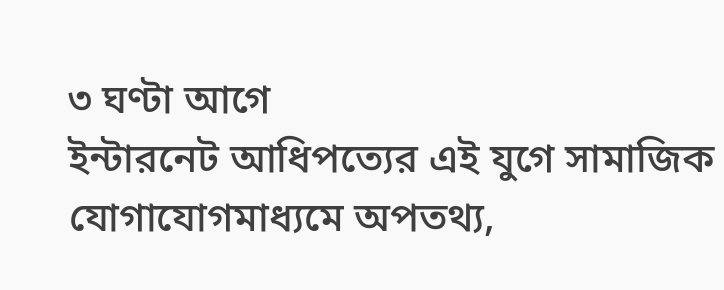৩ ঘণ্টা আগে
ইন্টারনেট আধিপত্যের এই যুগে সামাজিক যোগাযোগমাধ্যমে অপতথ্য,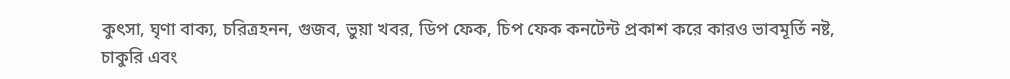কুৎসা, ঘৃণা বাক্য, চরিত্রহনন, গুজব, ভুয়া খবর, ডিপ ফেক, চিপ ফেক কনটেন্ট প্রকাশ করে কারও ভাবমূর্তি নষ্ট, চাকুরি এবং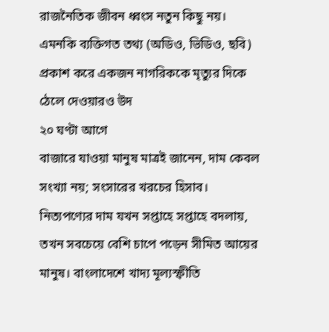রাজনৈতিক জীবন ধ্বংস নতুন কিছু নয়। এমনকি ব্যক্তিগত তথ্য (অডিও, ভিডিও, ছবি) প্রকাশ করে একজন নাগরিককে মৃত্যুর দিকে ঠেলে দেওয়ারও উদ
২০ ঘণ্টা আগে
বাজারে যাওয়া মানুষ মাত্রই জানেন, দাম কেবল সংখ্যা নয়; সংসারের খরচের হিসাব। নিত্যপণ্যের দাম যখন সপ্তাহে সপ্তাহে বদলায়, তখন সবচেয়ে বেশি চাপে পড়েন সীমিত আয়ের মানুষ। বাংলাদেশে খাদ্য মূল্যস্ফীতি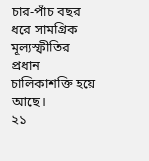চার-পাঁচ বছর ধরে সামগ্রিক মূল্যস্ফীতির প্রধান চালিকাশক্তি হয়ে আছে।
২১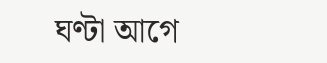ঘণ্টা আগে